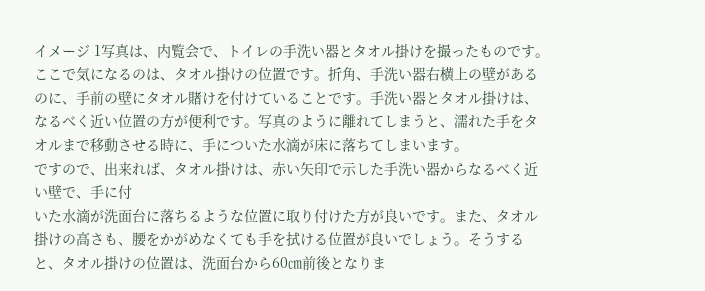イメージ 1写真は、内覧会で、トイレの手洗い器とタオル掛けを撮ったものです。ここで気になるのは、タオル掛けの位置です。折角、手洗い器右横上の壁があるのに、手前の壁にタオル賭けを付けていることです。手洗い器とタオル掛けは、なるべく近い位置の方が便利です。写真のように離れてしまうと、濡れた手をタオルまで移動させる時に、手についた水滴が床に落ちてしまいます。
ですので、出来れば、タオル掛けは、赤い矢印で示した手洗い器からなるべく近い壁で、手に付
いた水滴が洗面台に落ちるような位置に取り付けた方が良いです。また、タオル掛けの高さも、腰をかがめなくても手を拭ける位置が良いでしょう。そうすると、タオル掛けの位置は、洗面台から60㎝前後となりま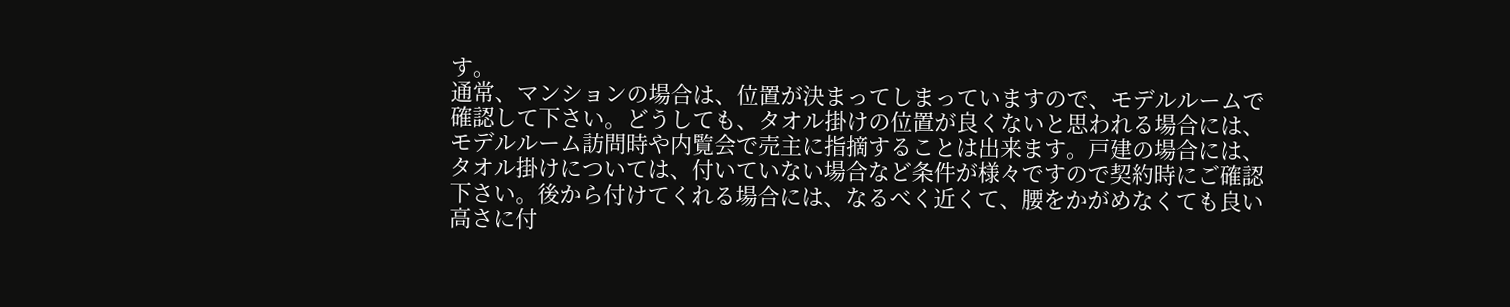す。
通常、マンションの場合は、位置が決まってしまっていますので、モデルルームで確認して下さい。どうしても、タオル掛けの位置が良くないと思われる場合には、モデルルーム訪問時や内覧会で売主に指摘することは出来ます。戸建の場合には、タオル掛けについては、付いていない場合など条件が様々ですので契約時にご確認下さい。後から付けてくれる場合には、なるべく近くて、腰をかがめなくても良い高さに付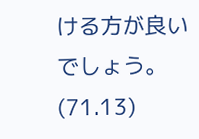ける方が良いでしょう。(71.13)